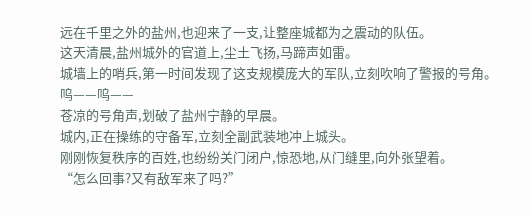远在千里之外的盐州,也迎来了一支,让整座城都为之震动的队伍。
这天清晨,盐州城外的官道上,尘土飞扬,马蹄声如雷。
城墙上的哨兵,第一时间发现了这支规模庞大的军队,立刻吹响了警报的号角。
呜——呜——
苍凉的号角声,划破了盐州宁静的早晨。
城内,正在操练的守备军,立刻全副武装地冲上城头。
刚刚恢复秩序的百姓,也纷纷关门闭户,惊恐地,从门缝里,向外张望着。
“怎么回事?又有敌军来了吗?”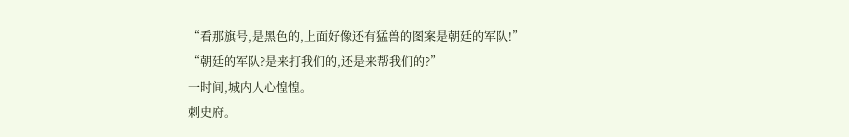“看那旗号,是黑色的,上面好像还有猛兽的图案是朝廷的军队!”
“朝廷的军队?是来打我们的,还是来帮我们的?”
一时间,城内人心惶惶。
刺史府。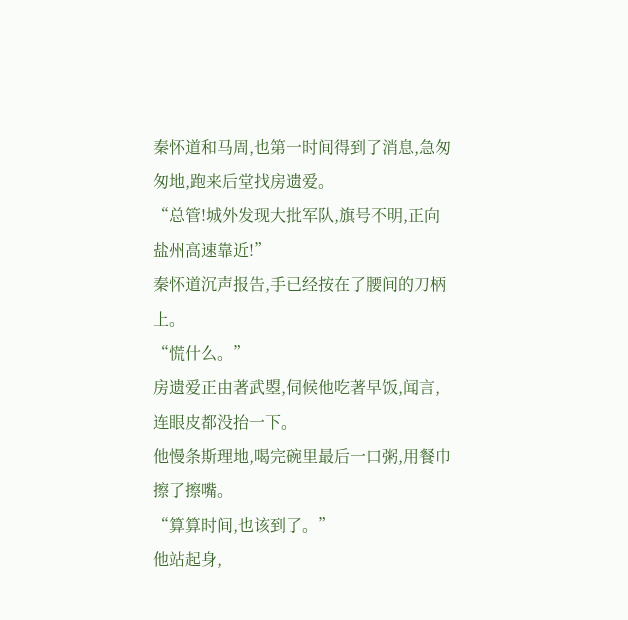秦怀道和马周,也第一时间得到了消息,急匆匆地,跑来后堂找房遗爱。
“总管!城外发现大批军队,旗号不明,正向盐州高速靠近!”
秦怀道沉声报告,手已经按在了腰间的刀柄上。
“慌什么。”
房遗爱正由著武曌,伺候他吃著早饭,闻言,连眼皮都没抬一下。
他慢条斯理地,喝完碗里最后一口粥,用餐巾擦了擦嘴。
“算算时间,也该到了。”
他站起身,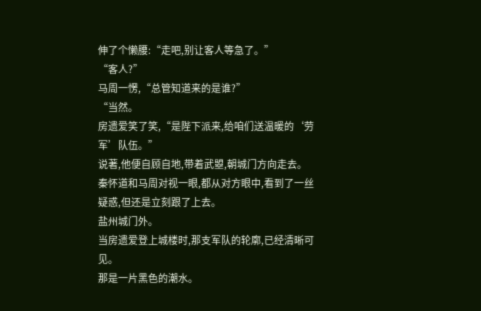伸了个懒腰:“走吧,别让客人等急了。”
“客人?”
马周一愣,“总管知道来的是谁?”
“当然。
房遗爱笑了笑,“是陛下派来,给咱们送温暖的‘劳军’队伍。”
说著,他便自顾自地,带着武曌,朝城门方向走去。
秦怀道和马周对视一眼,都从对方眼中,看到了一丝疑惑,但还是立刻跟了上去。
盐州城门外。
当房遗爱登上城楼时,那支军队的轮廓,已经清晰可见。
那是一片黑色的潮水。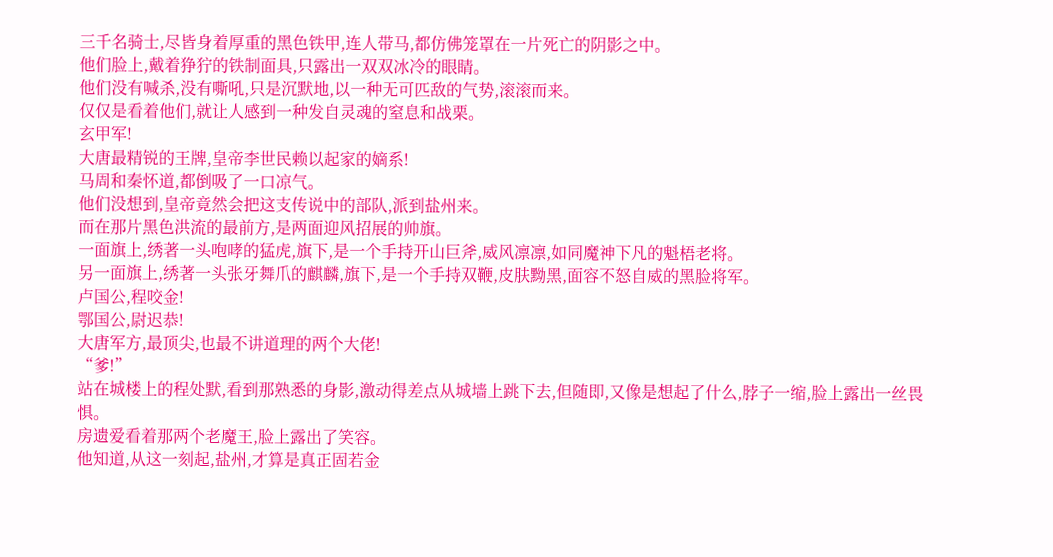三千名骑士,尽皆身着厚重的黑色铁甲,连人带马,都仿佛笼罩在一片死亡的阴影之中。
他们脸上,戴着狰狞的铁制面具,只露出一双双冰冷的眼睛。
他们没有喊杀,没有嘶吼,只是沉默地,以一种无可匹敌的气势,滚滚而来。
仅仅是看着他们,就让人感到一种发自灵魂的窒息和战栗。
玄甲军!
大唐最精锐的王牌,皇帝李世民赖以起家的嫡系!
马周和秦怀道,都倒吸了一口凉气。
他们没想到,皇帝竟然会把这支传说中的部队,派到盐州来。
而在那片黑色洪流的最前方,是两面迎风招展的帅旗。
一面旗上,绣著一头咆哮的猛虎,旗下,是一个手持开山巨斧,威风凛凛,如同魔神下凡的魁梧老将。
另一面旗上,绣著一头张牙舞爪的麒麟,旗下,是一个手持双鞭,皮肤黝黑,面容不怒自威的黑脸将军。
卢国公,程咬金!
鄂国公,尉迟恭!
大唐军方,最顶尖,也最不讲道理的两个大佬!
“爹!”
站在城楼上的程处默,看到那熟悉的身影,激动得差点从城墙上跳下去,但随即,又像是想起了什么,脖子一缩,脸上露出一丝畏惧。
房遗爱看着那两个老魔王,脸上露出了笑容。
他知道,从这一刻起,盐州,才算是真正固若金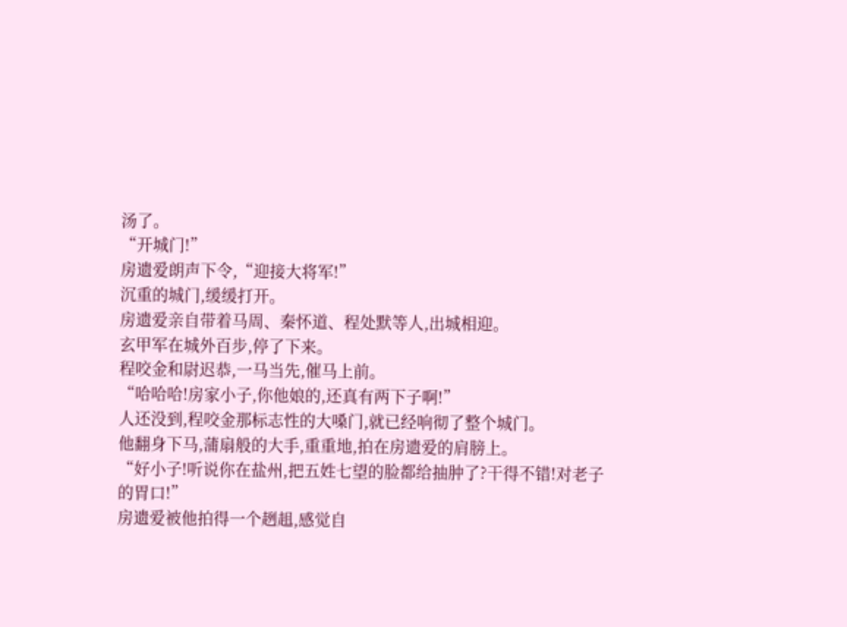汤了。
“开城门!”
房遗爱朗声下令,“迎接大将军!”
沉重的城门,缓缓打开。
房遗爱亲自带着马周、秦怀道、程处默等人,出城相迎。
玄甲军在城外百步,停了下来。
程咬金和尉迟恭,一马当先,催马上前。
“哈哈哈!房家小子,你他娘的,还真有两下子啊!”
人还没到,程咬金那标志性的大嗓门,就已经响彻了整个城门。
他翻身下马,蒲扇般的大手,重重地,拍在房遗爱的肩膀上。
“好小子!听说你在盐州,把五姓七望的脸都给抽肿了?干得不错!对老子的胃口!”
房遗爱被他拍得一个趔趄,感觉自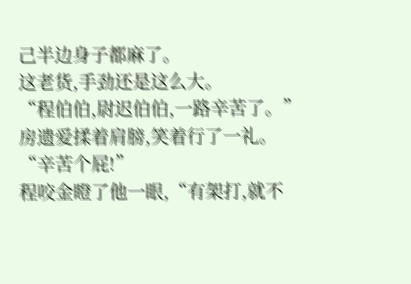己半边身子都麻了。
这老货,手劲还是这么大。
“程伯伯,尉迟伯伯,一路辛苦了。”
房遗爱揉着肩膀,笑着行了一礼。
“辛苦个屁!”
程咬金瞪了他一眼,“有架打,就不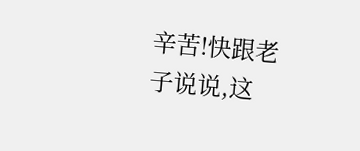辛苦!快跟老子说说,这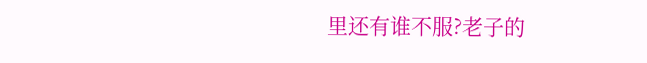里还有谁不服?老子的